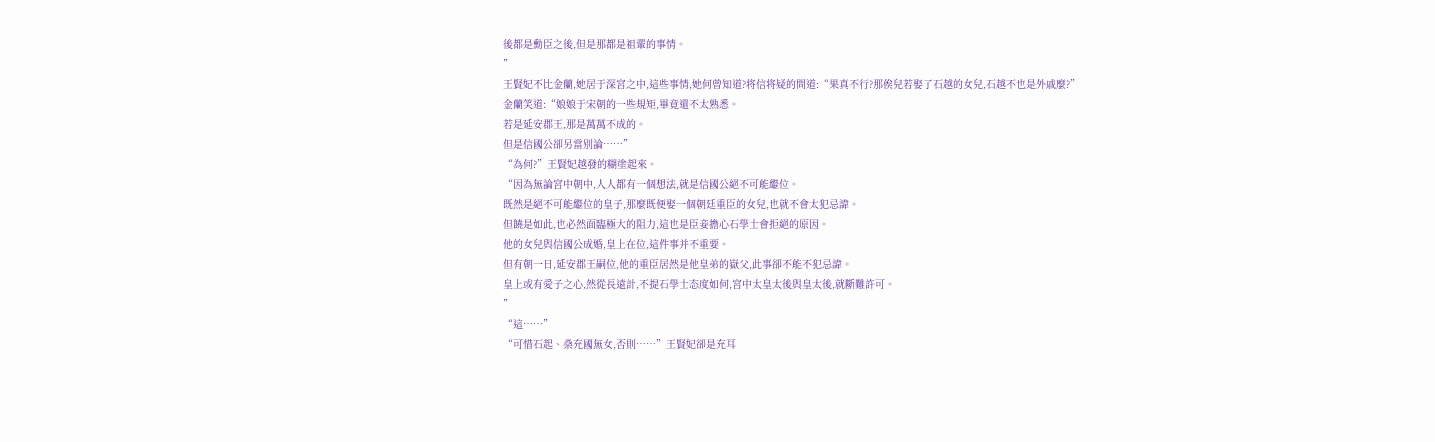後都是勳臣之後,但是那都是祖輩的事情。
”
王賢妃不比金蘭,她居于深宮之中,這些事情,她何曾知道?将信将疑的問道:“果真不行?那俟兒若娶了石越的女兒,石越不也是外戚麼?”
金蘭笑道:“娘娘于宋朝的一些規矩,畢竟還不太熟悉。
若是延安郡王,那是萬萬不成的。
但是信國公卻另當别論……”
“為何?”王賢妃越發的糊塗起來。
“因為無論宮中朝中,人人都有一個想法,就是信國公絕不可能繼位。
既然是絕不可能繼位的皇子,那麼既便娶一個朝廷重臣的女兒,也就不會太犯忌諱。
但饒是如此,也必然面臨極大的阻力,這也是臣妾擔心石學士會拒絕的原因。
他的女兒與信國公成婚,皇上在位,這件事并不重要。
但有朝一日,延安郡王嗣位,他的重臣居然是他皇弟的嶽父,此事卻不能不犯忌諱。
皇上或有愛子之心,然從長遠計,不提石學士态度如何,宮中太皇太後與皇太後,就斷難許可。
”
“這……”
“可惜石起、桑充國無女,否則……”王賢妃卻是充耳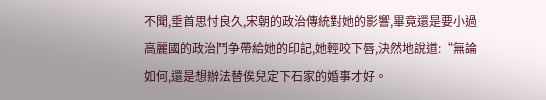不聞,垂首思忖良久,宋朝的政治傳統對她的影響,畢竟還是要小過高麗國的政治鬥争帶給她的印記,她輕咬下唇,決然地說道:“無論如何,還是想辦法替俟兒定下石家的婚事才好。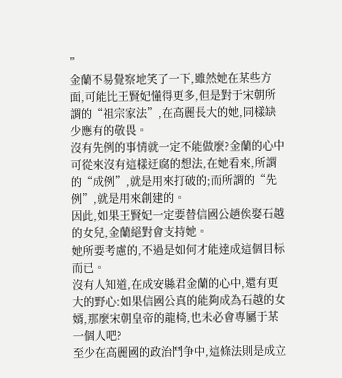”
金蘭不易覺察地笑了一下,雖然她在某些方面,可能比王賢妃懂得更多,但是對于宋朝所謂的“祖宗家法”,在高麗長大的她,同樣缺少應有的敬畏。
沒有先例的事情就一定不能做麼?金蘭的心中可從來沒有這樣迂腐的想法,在她看來,所謂的“成例”,就是用來打破的;而所謂的“先例”,就是用來創建的。
因此,如果王賢妃一定要替信國公趙俟娶石越的女兒,金蘭絕對會支持她。
她所要考慮的,不過是如何才能達成這個目标而已。
沒有人知道,在成安縣君金蘭的心中,還有更大的野心:如果信國公真的能夠成為石越的女婿,那麼宋朝皇帝的龍椅,也未必會專屬于某一個人吧?
至少在高麗國的政治鬥争中,這條法則是成立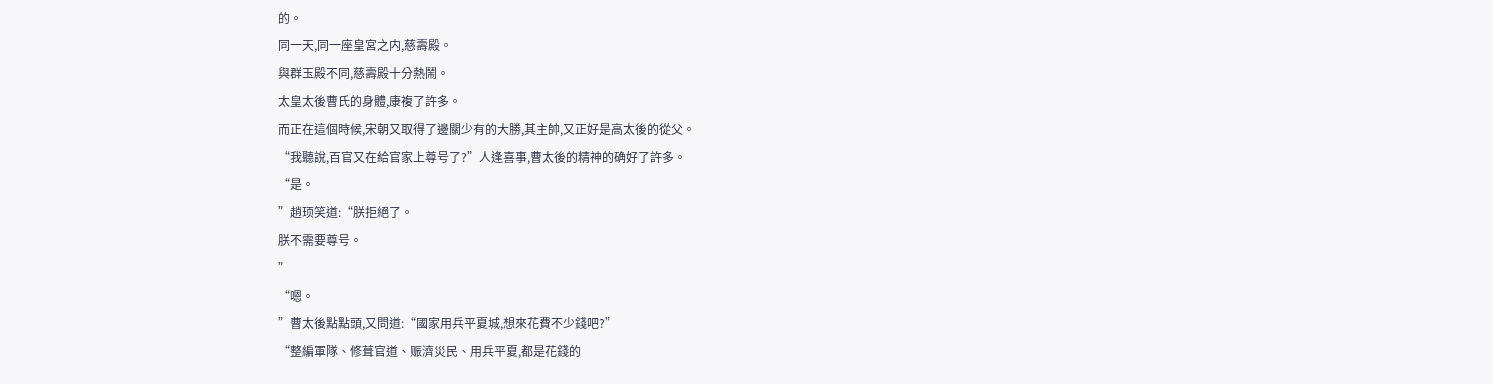的。
同一天,同一座皇宮之内,慈壽殿。
與群玉殿不同,慈壽殿十分熱鬧。
太皇太後曹氏的身體,康複了許多。
而正在這個時候,宋朝又取得了邊關少有的大勝,其主帥,又正好是高太後的從父。
“我聽說,百官又在給官家上尊号了?”人逢喜事,曹太後的精神的确好了許多。
“是。
”趙顼笑道:“朕拒絕了。
朕不需要尊号。
”
“嗯。
”曹太後點點頭,又問道:“國家用兵平夏城,想來花費不少錢吧?”
“整編軍隊、修葺官道、赈濟災民、用兵平夏,都是花錢的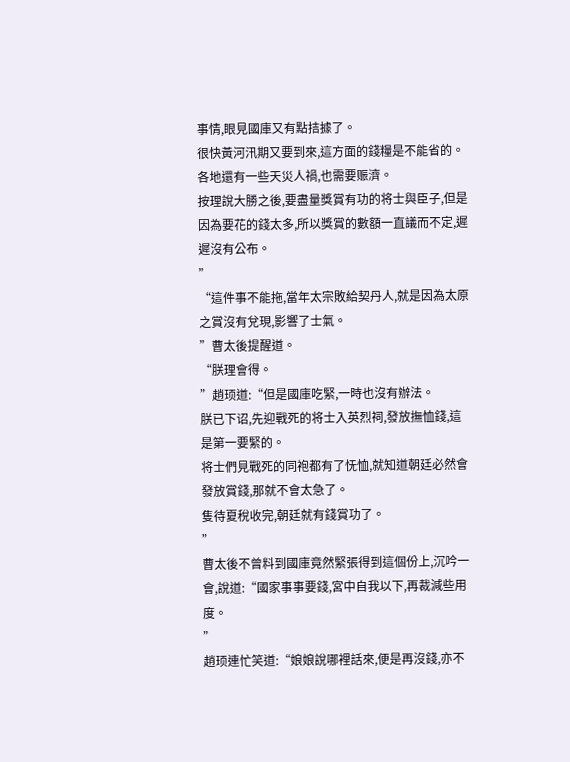事情,眼見國庫又有點拮據了。
很快黃河汛期又要到來,這方面的錢糧是不能省的。
各地還有一些天災人禍,也需要赈濟。
按理說大勝之後,要盡量獎賞有功的将士與臣子,但是因為要花的錢太多,所以獎賞的數額一直議而不定,遲遲沒有公布。
”
“這件事不能拖,當年太宗敗給契丹人,就是因為太原之賞沒有兌現,影響了士氣。
”曹太後提醒道。
“朕理會得。
”趙顼道:“但是國庫吃緊,一時也沒有辦法。
朕已下诏,先迎戰死的将士入英烈祠,發放撫恤錢,這是第一要緊的。
将士們見戰死的同袍都有了怃恤,就知道朝廷必然會發放賞錢,那就不會太急了。
隻待夏稅收完,朝廷就有錢賞功了。
”
曹太後不曾料到國庫竟然緊張得到這個份上,沉吟一會,說道:“國家事事要錢,宮中自我以下,再裁減些用度。
”
趙顼連忙笑道:“娘娘說哪裡話來,便是再沒錢,亦不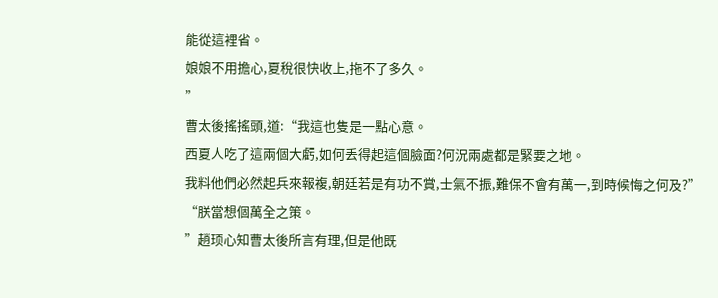能從這裡省。
娘娘不用擔心,夏稅很快收上,拖不了多久。
”
曹太後搖搖頭,道:“我這也隻是一點心意。
西夏人吃了這兩個大虧,如何丢得起這個臉面?何況兩處都是緊要之地。
我料他們必然起兵來報複,朝廷若是有功不賞,士氣不振,難保不會有萬一,到時候悔之何及?”
“朕當想個萬全之策。
”趙顼心知曹太後所言有理,但是他既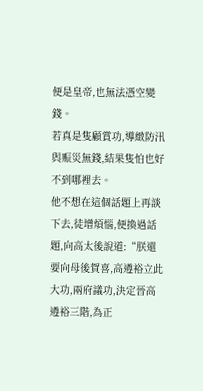便是皇帝,也無法憑空變錢。
若真是隻顧賞功,導緻防汛與赈災無錢,結果隻怕也好不到哪裡去。
他不想在這個話題上再談下去,徒增煩惱,便換過話題,向高太後說道:“朕還要向母後賀喜,高遵裕立此大功,兩府議功,決定晉高遵裕三階,為正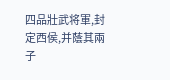四品壯武将軍,封定西侯,并蔭其兩子